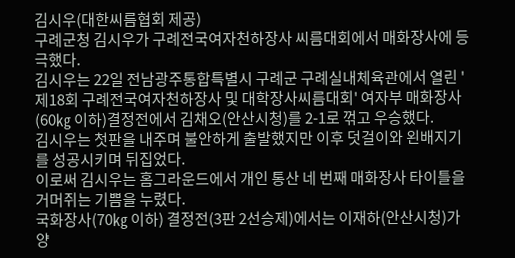김시우(대한씨름협회 제공)
구례군청 김시우가 구례전국여자천하장사 씨름대회에서 매화장사에 등극했다.
김시우는 22일 전남광주통합특별시 구례군 구례실내체육관에서 열린 '제18회 구례전국여자천하장사 및 대학장사씨름대회' 여자부 매화장사(60㎏ 이하)결정전에서 김채오(안산시청)를 2-1로 꺾고 우승했다.
김시우는 첫판을 내주며 불안하게 출발했지만 이후 덧걸이와 왼배지기를 성공시키며 뒤집었다.
이로써 김시우는 홈그라운드에서 개인 통산 네 번째 매화장사 타이틀을 거머쥐는 기쁨을 누렸다.
국화장사(70㎏ 이하) 결정전(3판 2선승제)에서는 이재하(안산시청)가 양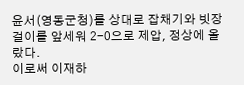윤서(영동군청)를 상대로 잡채기와 빗장걸이를 앞세워 2-0으로 제압, 정상에 올랐다.
이로써 이재하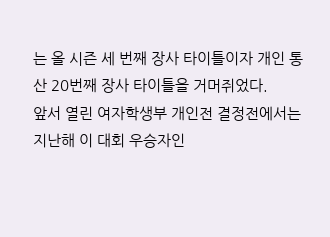는 올 시즌 세 번째 장사 타이틀이자 개인 통산 20번째 장사 타이틀을 거머쥐었다.
앞서 열린 여자학생부 개인전 결정전에서는 지난해 이 대회 우승자인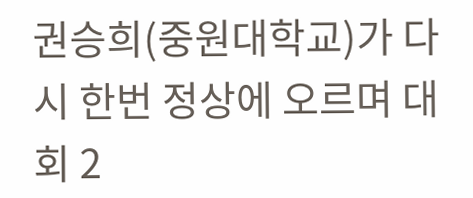권승희(중원대학교)가 다시 한번 정상에 오르며 대회 2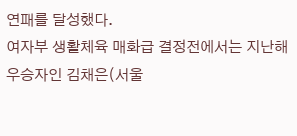연패를 달성했다.
여자부 생활체육 매화급 결정전에서는 지난해 우승자인 김채은(서울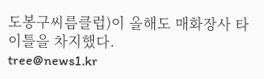도봉구씨름클럽)이 올해도 매화장사 타이틀을 차지했다.
tree@news1.kr